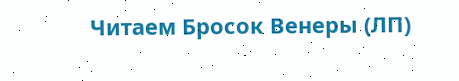Читаем Бросок Венеры (ЛП)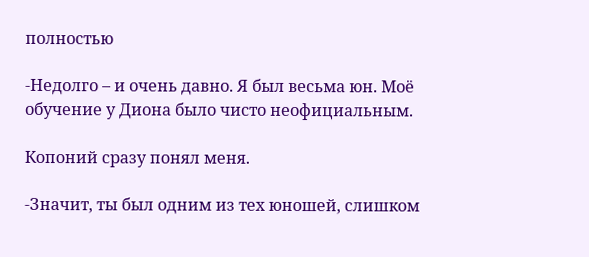полностью

-Недолго – и очень давно. Я был весьма юн. Моё обучение у Диона было чисто неофициальным.

Копоний сразу понял меня.

-Значит, ты был одним из тех юношей, слишком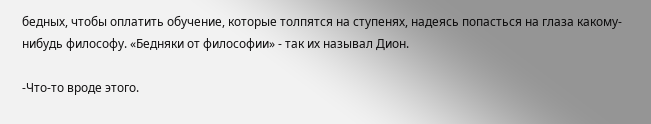бедных, чтобы оплатить обучение, которые толпятся на ступенях, надеясь попасться на глаза какому-нибудь философу. «Бедняки от философии» - так их называл Дион.

-Что-то вроде этого.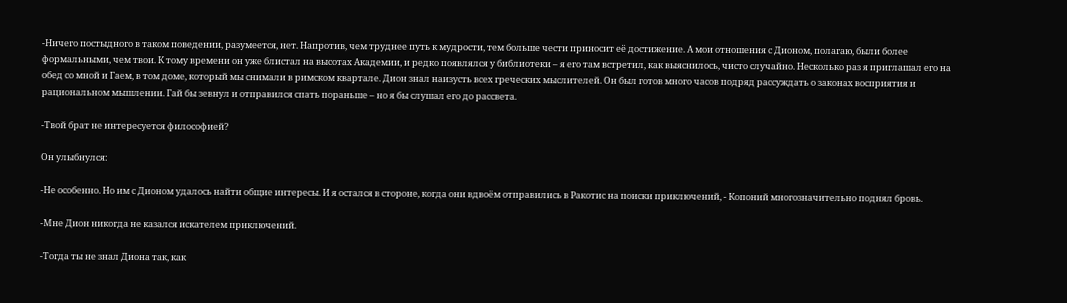-Ничего постыдного в таком поведении, разумеется, нет. Напротив, чем труднее путь к мудрости, тем больше чести приносит её достижение. А мои отношения с Дионом, полагаю, были более формальными, чем твои. К тому времени он уже блистал на высотах Академии, и редко появлялся у библиотеки – я его там встретил, как выяснилось, чисто случайно. Несколько раз я приглашал его на обед со мной и Гаем, в том доме, который мы снимали в римском квартале. Дион знал наизусть всех греческих мыслителей. Он был готов много часов подряд рассуждать о законах восприятия и рациональном мышлении. Гай бы зевнул и отправился спать пораньше – но я бы слушал его до рассвета.

-Твой брат не интересуется философией?

Он улыбнулся:

-Не особенно. Но им с Дионом удалось найти общие интересы. И я остался в стороне, когда они вдвоём отправились в Ракотис на поиски приключений, - Копоний многозначительно поднял бровь.

-Мне Дион никогда не казался искателем приключений.

-Тогда ты не знал Диона так, как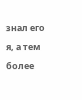знал его я, а тем более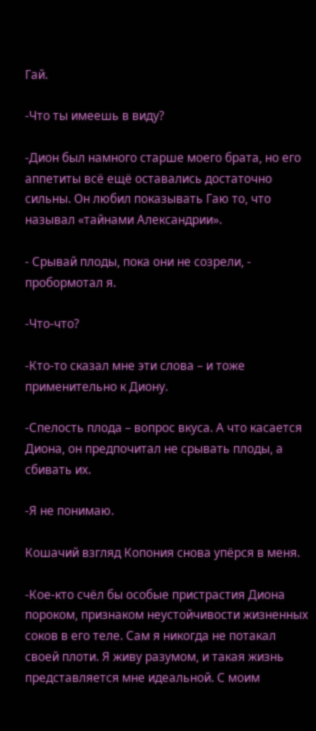Гай.

-Что ты имеешь в виду?

-Дион был намного старше моего брата, но его аппетиты всё ещё оставались достаточно сильны. Он любил показывать Гаю то, что называл «тайнами Александрии».

- Срывай плоды, пока они не созрели, - пробормотал я.

-Что-что?

-Кто-то сказал мне эти слова – и тоже применительно к Диону.

-Спелость плода – вопрос вкуса. А что касается Диона, он предпочитал не срывать плоды, а сбивать их.

-Я не понимаю.

Кошачий взгляд Копония снова упёрся в меня.

-Кое-кто счёл бы особые пристрастия Диона пороком, признаком неустойчивости жизненных соков в его теле. Сам я никогда не потакал своей плоти. Я живу разумом, и такая жизнь представляется мне идеальной. С моим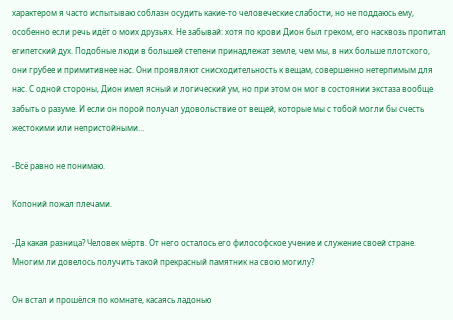характером я часто испытываю соблазн осудить какие-то человеческие слабости, но не поддаюсь ему, особенно если речь идёт о моих друзьях. Не забывай: хотя по крови Дион был греком, его насквозь пропитал египетский дух. Подобные люди в большей степени принадлежат земле, чем мы, в них больше плотского, они грубее и примитивнее нас. Они проявляют снисходительность к вещам, совершенно нетерпимым для нас. С одной стороны, Дион имел ясный и логический ум, но при этом он мог в состоянии экстаза вообще забыть о разуме. И если он порой получал удовольствие от вещей, которые мы с тобой могли бы счесть жестокими или непристойными…

-Всё равно не понимаю.

Копоний пожал плечами.

-Да какая разница? Человек мёртв. От него осталось его философское учение и служение своей стране. Многим ли довелось получить такой прекрасный памятник на свою могилу?

Он встал и прошёлся по комнате, касаясь ладонью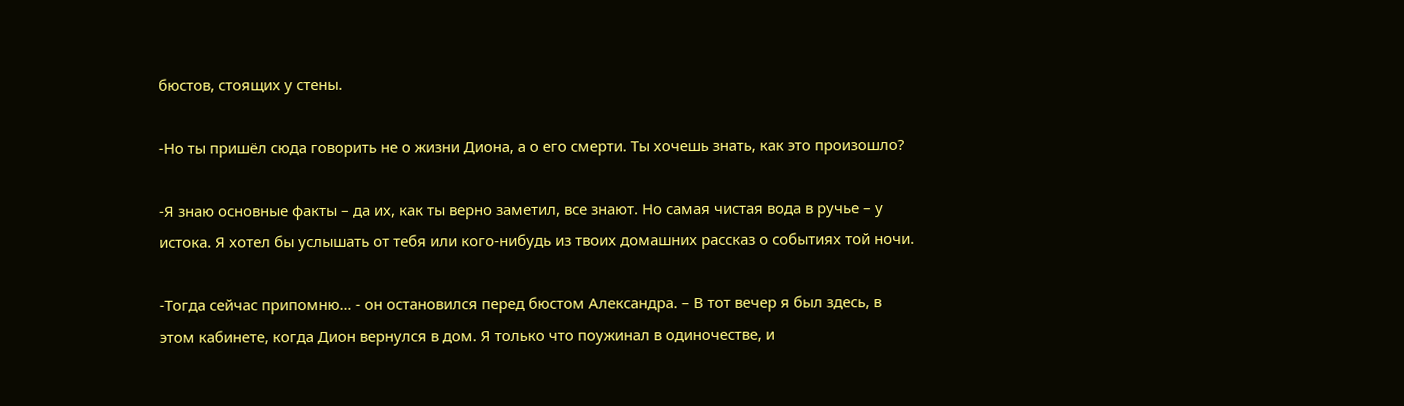бюстов, стоящих у стены.

-Но ты пришёл сюда говорить не о жизни Диона, а о его смерти. Ты хочешь знать, как это произошло?

-Я знаю основные факты – да их, как ты верно заметил, все знают. Но самая чистая вода в ручье – у истока. Я хотел бы услышать от тебя или кого-нибудь из твоих домашних рассказ о событиях той ночи.

-Тогда сейчас припомню… - он остановился перед бюстом Александра. – В тот вечер я был здесь, в этом кабинете, когда Дион вернулся в дом. Я только что поужинал в одиночестве, и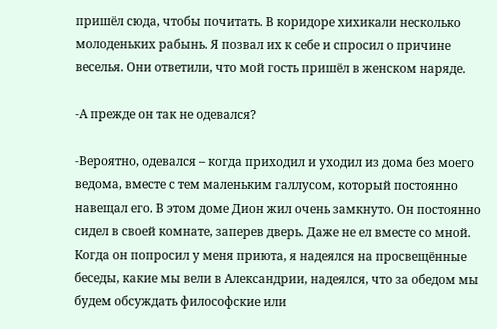пришёл сюда, чтобы почитать. В коридоре хихикали несколько молоденьких рабынь. Я позвал их к себе и спросил о причине веселья. Они ответили, что мой гость пришёл в женском наряде.

-А прежде он так не одевался?

-Вероятно, одевался – когда приходил и уходил из дома без моего ведома, вместе с тем маленьким галлусом, который постоянно навещал его. В этом доме Дион жил очень замкнуто. Он постоянно сидел в своей комнате, заперев дверь. Даже не ел вместе со мной. Когда он попросил у меня приюта, я надеялся на просвещённые беседы, какие мы вели в Александрии, надеялся, что за обедом мы будем обсуждать философские или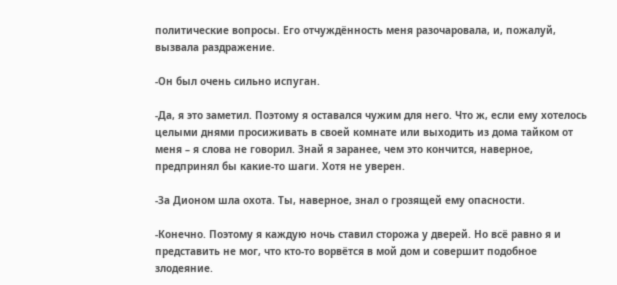политические вопросы. Его отчуждённость меня разочаровала, и, пожалуй, вызвала раздражение.

-Он был очень сильно испуган.

-Да, я это заметил. Поэтому я оставался чужим для него. Что ж, если ему хотелось целыми днями просиживать в своей комнате или выходить из дома тайком от меня – я слова не говорил. Знай я заранее, чем это кончится, наверное, предпринял бы какие-то шаги. Хотя не уверен.

-За Дионом шла охота. Ты, наверное, знал о грозящей ему опасности.

-Конечно. Поэтому я каждую ночь ставил сторожа у дверей. Но всё равно я и представить не мог, что кто-то ворвётся в мой дом и совершит подобное злодеяние.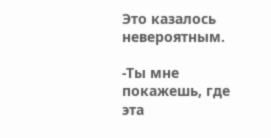Это казалось невероятным.

-Ты мне покажешь, где эта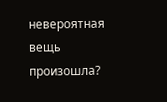невероятная вещь произошла?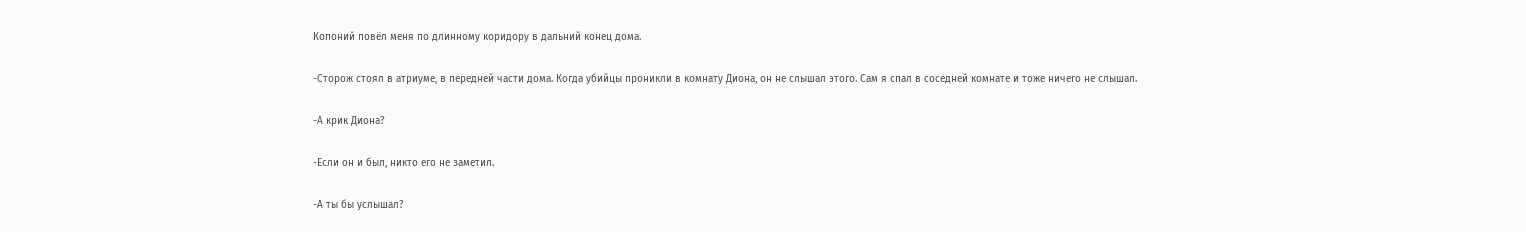Копоний повёл меня по длинному коридору в дальний конец дома.

-Сторож стоял в атриуме, в передней части дома. Когда убийцы проникли в комнату Диона, он не слышал этого. Сам я спал в соседней комнате и тоже ничего не слышал.

-А крик Диона?

-Если он и был, никто его не заметил.

-А ты бы услышал?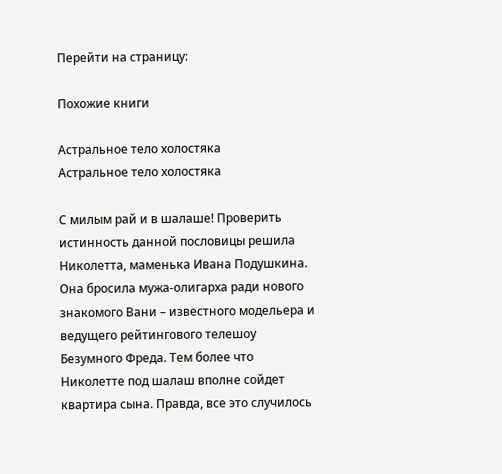Перейти на страницу:

Похожие книги

Астральное тело холостяка
Астральное тело холостяка

С милым рай и в шалаше! Проверить истинность данной пословицы решила Николетта, маменька Ивана Подушкина. Она бросила мужа-олигарха ради нового знакомого Вани – известного модельера и ведущего рейтингового телешоу Безумного Фреда. Тем более что Николетте под шалаш вполне сойдет квартира сына. Правда, все это случилось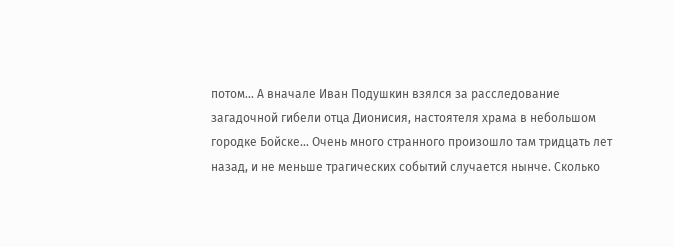потом… А вначале Иван Подушкин взялся за расследование загадочной гибели отца Дионисия, настоятеля храма в небольшом городке Бойске… Очень много странного произошло там тридцать лет назад, и не меньше трагических событий случается нынче. Сколько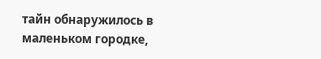тайн обнаружилось в маленьком городке,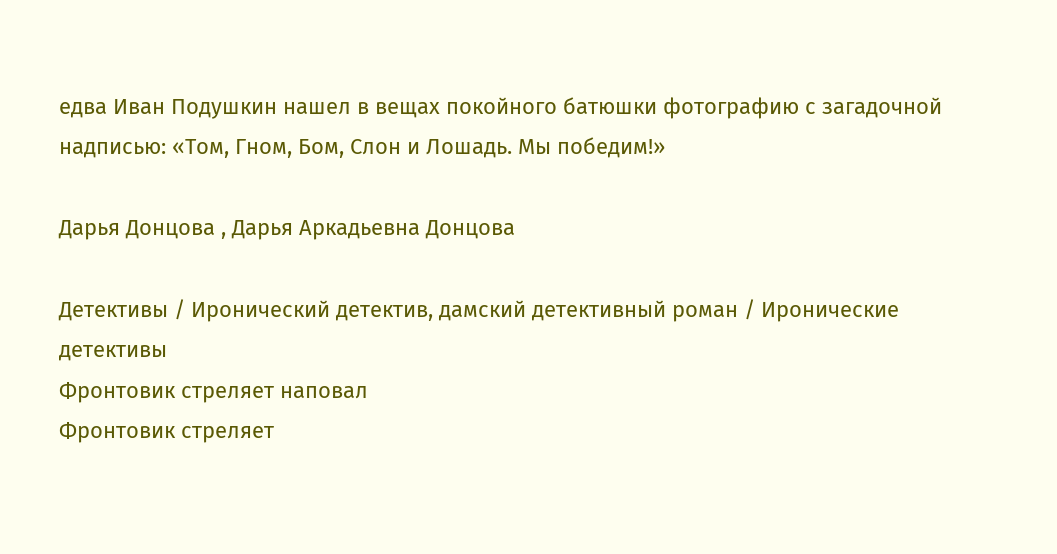едва Иван Подушкин нашел в вещах покойного батюшки фотографию с загадочной надписью: «Том, Гном, Бом, Слон и Лошадь. Мы победим!»

Дарья Донцова , Дарья Аркадьевна Донцова

Детективы / Иронический детектив, дамский детективный роман / Иронические детективы
Фронтовик стреляет наповал
Фронтовик стреляет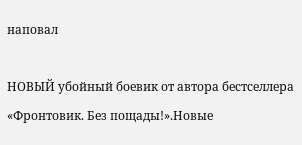наповал

НОВЫЙ убойный боевик от автора бестселлера «Фронтовик. Без пощады!».Новые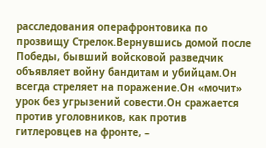расследования операфронтовика по прозвищу Стрелок.Вернувшись домой после Победы, бывший войсковой разведчик объявляет войну бандитам и убийцам.Он всегда стреляет на поражение.Он «мочит» урок без угрызений совести.Он сражается против уголовников, как против гитлеровцев на фронте, –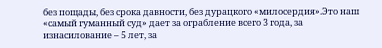без пощады, без срока давности, без дурацкого «милосердия».Это наш «самый гуманный суд» дает за ограбление всего 3 года, за изнасилование – 5 лет, за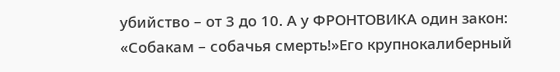убийство – от 3 до 10. А у ФРОНТОВИКА один закон: «Собакам – собачья смерть!»Его крупнокалиберный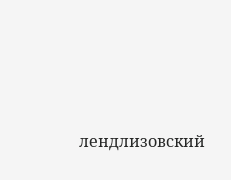лендлизовский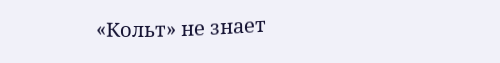«Кольт» не знает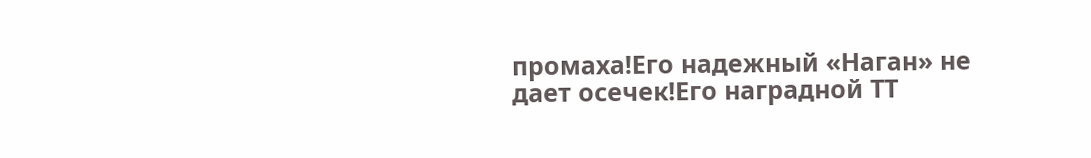промаха!Его надежный «Наган» не дает осечек!Его наградной ТТ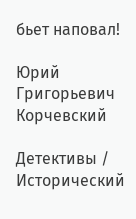бьет наповал!

Юрий Григорьевич Корчевский

Детективы / Исторический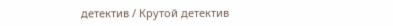детектив / Крутой детектив